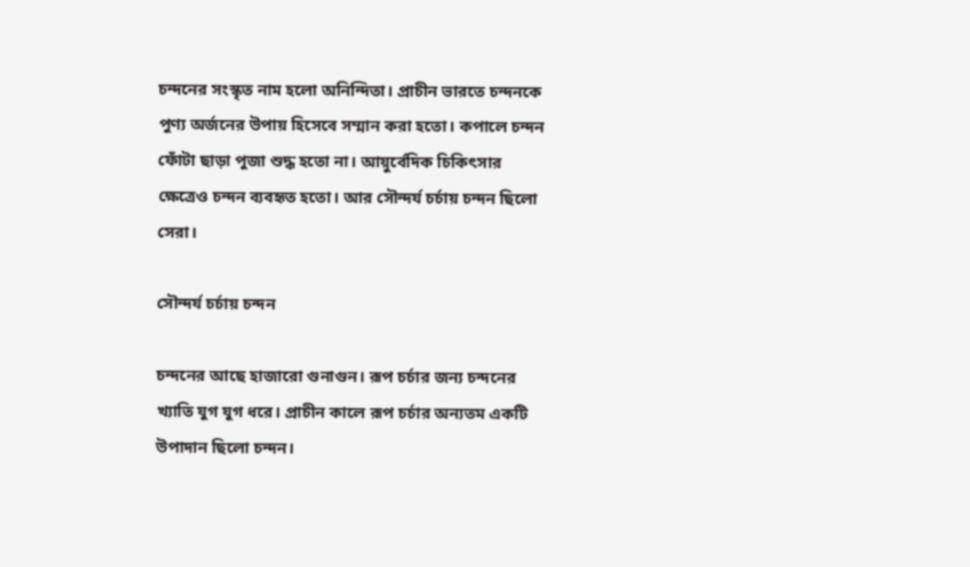চন্দনের সংস্কৃত নাম হলো অনিন্দিতা। প্রাচীন ভারতে চন্দনকে পুণ্য অর্জনের উপায় হিসেবে সম্মান করা হতো। কপালে চন্দন ফোঁটা ছাড়া পুজা শুদ্ধ হতো না। আয়ুর্বেদিক চিকিৎসার ক্ষেত্রেও চন্দন ব্যবহৃত হতো। আর সৌন্দর্য চর্চায় চন্দন ছিলো সেরা।

সৌন্দর্য চর্চায় চন্দন

চন্দনের আছে হাজারো গুনাগুন। রূপ চর্চার জন্য চন্দনের খ্যাতি যুগ যুগ ধরে। প্রাচীন কালে রূপ চর্চার অন্যতম একটি উপাদান ছিলো চন্দন।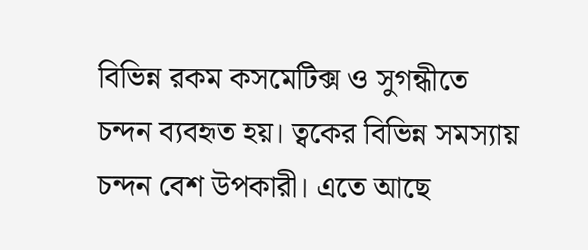বিভিন্ন রকম কসমেটিক্স ও সুগন্ধীতে চন্দন ব্যবহৃত হয়। ত্বকের বিভিন্ন সমস্যায় চন্দন বেশ উপকারী। এতে আছে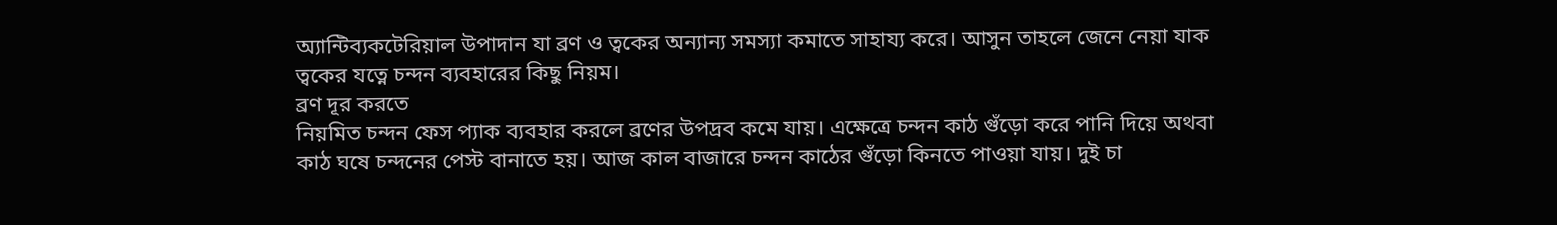অ্যান্টিব্যকটেরিয়াল উপাদান যা ব্রণ ও ত্বকের অন্যান্য সমস্যা কমাতে সাহায্য করে। আসুন তাহলে জেনে নেয়া যাক ত্বকের যত্নে চন্দন ব্যবহারের কিছু নিয়ম।
ব্রণ দূর করতে
নিয়মিত চন্দন ফেস প্যাক ব্যবহার করলে ব্রণের উপদ্রব কমে যায়। এক্ষেত্রে চন্দন কাঠ গুঁড়ো করে পানি দিয়ে অথবা কাঠ ঘষে চন্দনের পেস্ট বানাতে হয়। আজ কাল বাজারে চন্দন কাঠের গুঁড়ো কিনতে পাওয়া যায়। দুই চা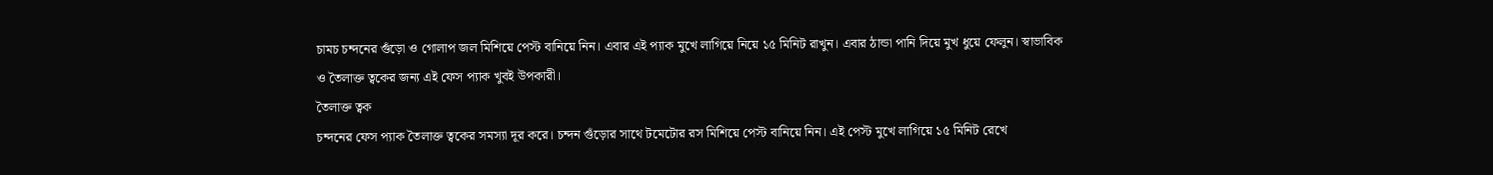চামচ চন্দনের গুঁড়ো ও গোলাপ জল মিশিয়ে পেস্ট বানিয়ে নিন। এবার এই প্যাক মুখে লাগিয়ে নিয়ে ১৫ মিনিট রাখুন। এবার ঠান্ডা পানি দিয়ে মুখ ধুয়ে ফেলুন। স্বাভাবিক ও তৈলাক্ত ত্বকের জন্য এই ফেস প্যাক খুবই উপকারী।
তৈলাক্ত ত্বক
চন্দনের ফেস প্যাক তৈলাক্ত ত্বকের সমস্যা দূর করে। চন্দন গুঁড়োর সাথে টমেটোর রস মিশিয়ে পেস্ট বানিয়ে নিন। এই পেস্ট মুখে লাগিয়ে ১৫ মিনিট রেখে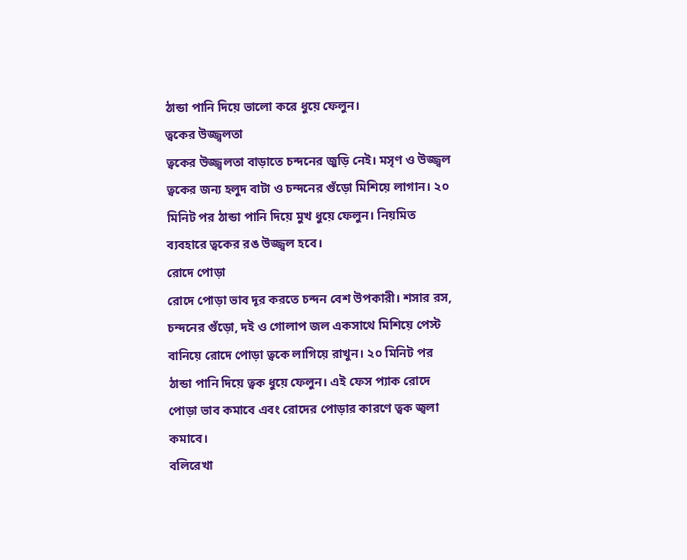ঠান্ডা পানি দিয়ে ভালো করে ধুয়ে ফেলুন।
ত্বকের উজ্জ্বলতা
ত্বকের উজ্জ্বলতা বাড়াতে চন্দনের জুড়ি নেই। মসৃণ ও উজ্জ্বল ত্বকের জন্য হলুদ বাটা ও চন্দনের গুঁড়ো মিশিয়ে লাগান। ২০ মিনিট পর ঠান্ডা পানি দিয়ে মুখ ধুয়ে ফেলুন। নিয়মিত ব্যবহারে ত্বকের রঙ উজ্জ্বল হবে।
রোদে পোড়া
রোদে পোড়া ভাব দূর করতে চন্দন বেশ উপকারী। শসার রস, চন্দনের গুঁড়ো, দই ও গোলাপ জল একসাথে মিশিয়ে পেস্ট বানিয়ে রোদে পোড়া ত্বকে লাগিয়ে রাখুন। ২০ মিনিট পর ঠান্ডা পানি দিয়ে ত্বক ধুয়ে ফেলুন। এই ফেস প্যাক রোদে পোড়া ভাব কমাবে এবং রোদের পোড়ার কারণে ত্বক জ্বলা কমাবে।
বলিরেখা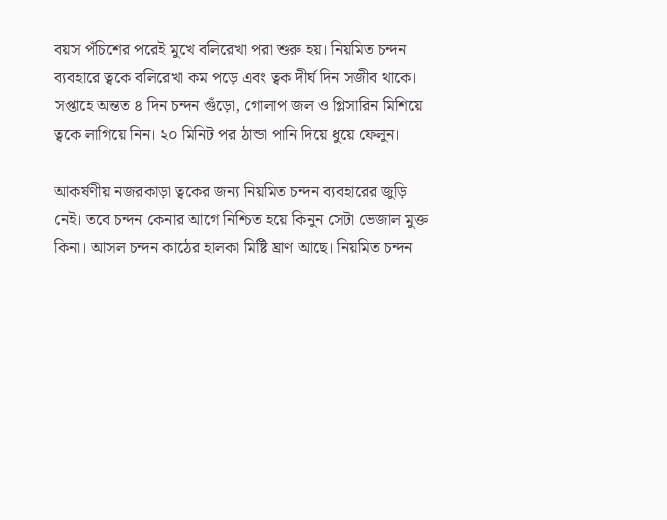বয়স পঁচিশের পরেই মুখে বলিরেখা পরা শুরু হয়। নিয়মিত চন্দন ব্যবহারে ত্বকে বলিরেখা কম পড়ে এবং ত্বক দীর্ঘ দিন সজীব থাকে। সপ্তাহে অন্তত ৪ দিন চন্দন গুঁড়ো, গোলাপ জল ও গ্লিসারিন মিশিয়ে ত্বকে লাগিয়ে নিন। ২০ মিনিট পর ঠান্ডা পানি দিয়ে ধুয়ে ফেলুন।

আকর্ষণীয় নজরকাড়া ত্বকের জন্য নিয়মিত চন্দন ব্যবহারের জুড়ি নেই। তবে চন্দন কেনার আগে নিশ্চিত হয়ে কিনুন সেটা ভেজাল মুক্ত কিনা। আসল চন্দন কাঠের হালকা মিষ্টি ঘ্রাণ আছে। নিয়মিত চন্দন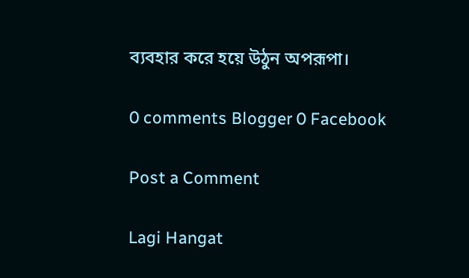ব্যবহার করে হয়ে উঠুন অপরূপা।

0 comments Blogger 0 Facebook

Post a Comment

Lagi Hangat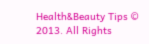Health&Beauty Tips © 2013. All Rights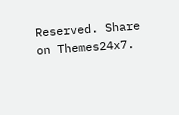Reserved. Share on Themes24x7.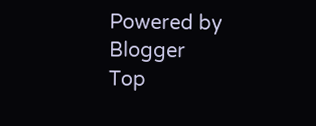Powered by Blogger
Top